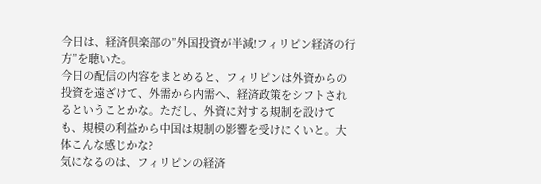今日は、経済倶楽部の”外国投資が半減!フィリピン経済の行方”を聴いた。
今日の配信の内容をまとめると、フィリピンは外資からの投資を遠ざけて、外需から内需へ、経済政策をシフトされるということかな。ただし、外資に対する規制を設けても、規模の利益から中国は規制の影響を受けにくいと。大体こんな感じかな?
気になるのは、フィリピンの経済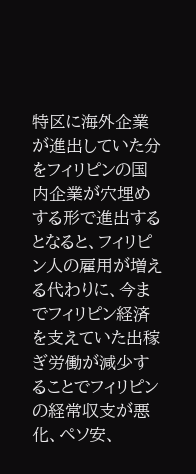特区に海外企業が進出していた分をフィリピンの国内企業が穴埋めする形で進出するとなると、フィリピン人の雇用が増える代わりに、今までフィリピン経済を支えていた出稼ぎ労働が減少することでフィリピンの経常収支が悪化、ペソ安、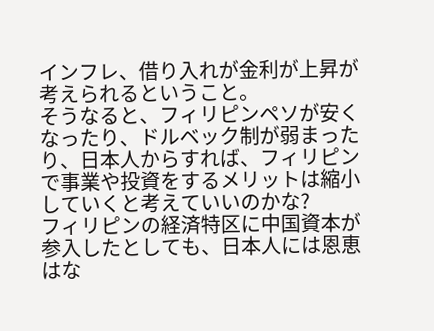インフレ、借り入れが金利が上昇が考えられるということ。
そうなると、フィリピンペソが安くなったり、ドルベック制が弱まったり、日本人からすれば、フィリピンで事業や投資をするメリットは縮小していくと考えていいのかな?
フィリピンの経済特区に中国資本が参入したとしても、日本人には恩恵はな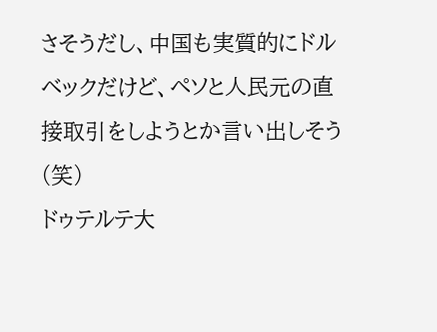さそうだし、中国も実質的にドルベックだけど、ペソと人民元の直接取引をしようとか言い出しそう(笑)
ドゥテルテ大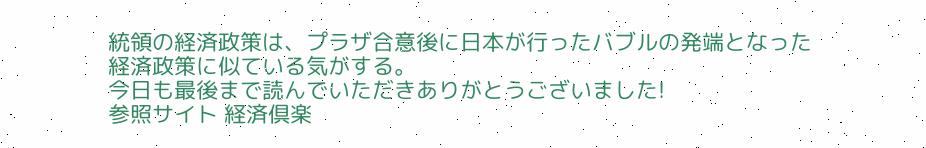統領の経済政策は、プラザ合意後に日本が行ったバブルの発端となった経済政策に似ている気がする。
今日も最後まで読んでいただきありがとうございました!
参照サイト 経済倶楽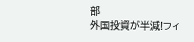部
外国投資が半減!フィ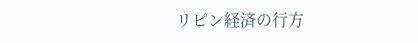リピン経済の行方